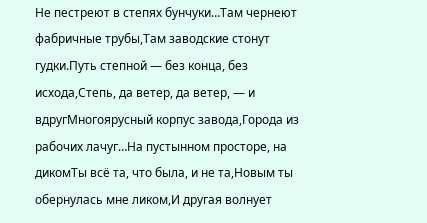Не пестреют в степях бунчуки…Там чернеют фабричные трубы,Там заводские стонут гудки.Путь степной — без конца, без исхода,Степь, да ветер, да ветер, — и вдругМногоярусный корпус завода,Города из рабочих лачуг…На пустынном просторе, на дикомТы всё та, что была, и не та,Новым ты обернулась мне ликом,И другая волнует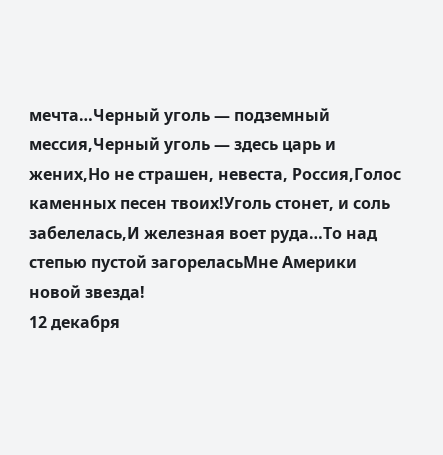мечта…Черный уголь — подземный мессия,Черный уголь — здесь царь и жених,Но не страшен, невеста, Россия,Голос каменных песен твоих!Уголь стонет, и соль забелелась,И железная воет руда…То над степью пустой загореласьМне Америки новой звезда!
12 декабря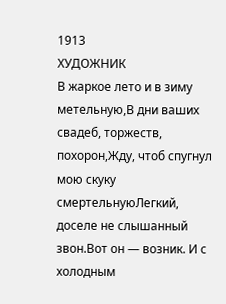1913
ХУДОЖНИК
В жаркое лето и в зиму метельную,В дни ваших свадеб, торжеств, похорон,Жду, чтоб спугнул мою скуку смертельнуюЛегкий, доселе не слышанный звон.Вот он — возник. И с холодным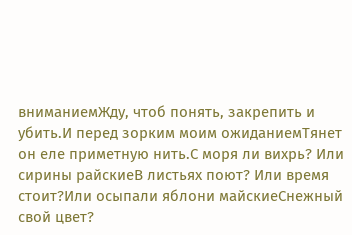вниманиемЖду, чтоб понять, закрепить и убить.И перед зорким моим ожиданиемТянет он еле приметную нить.С моря ли вихрь? Или сирины райскиеВ листьях поют? Или время стоит?Или осыпали яблони майскиеСнежный свой цвет?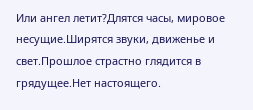Или ангел летит?Длятся часы, мировое несущие.Ширятся звуки, движенье и свет.Прошлое страстно глядится в грядущее.Нет настоящего.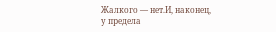Жалкого — нет.И, наконец, у предела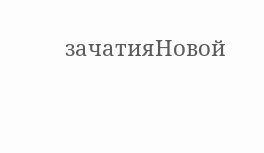зачатияНовой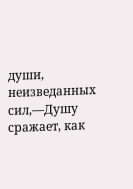души, неизведанных сил,—Душу сражает, как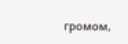громом,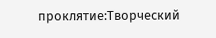проклятие:Творческий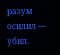разум осилил — убил.